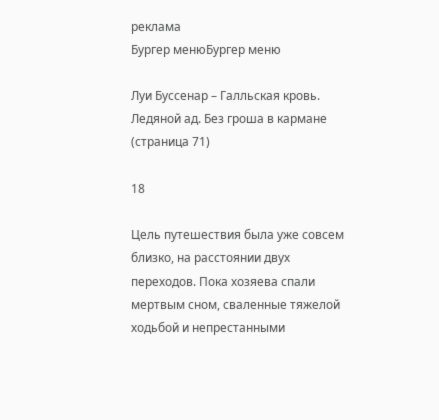реклама
Бургер менюБургер меню

Луи Буссенар – Галльская кровь. Ледяной ад. Без гроша в кармане (страница 71)

18

Цель путешествия была уже совсем близко, на расстоянии двух переходов. Пока хозяева спали мертвым сном, сваленные тяжелой ходьбой и непрестанными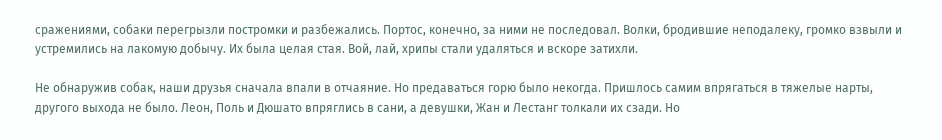сражениями, собаки перегрызли постромки и разбежались. Портос, конечно, за ними не последовал. Волки, бродившие неподалеку, громко взвыли и устремились на лакомую добычу. Их была целая стая. Вой, лай, хрипы стали удаляться и вскоре затихли.

Не обнаружив собак, наши друзья сначала впали в отчаяние. Но предаваться горю было некогда. Пришлось самим впрягаться в тяжелые нарты, другого выхода не было. Леон, Поль и Дюшато впряглись в сани, а девушки, Жан и Лестанг толкали их сзади. Но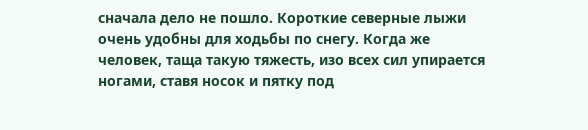сначала дело не пошло. Короткие северные лыжи очень удобны для ходьбы по снегу. Когда же человек, таща такую тяжесть, изо всех сил упирается ногами, ставя носок и пятку под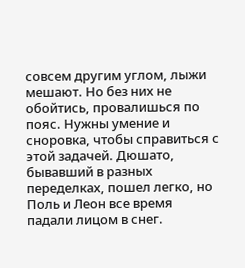совсем другим углом, лыжи мешают. Но без них не обойтись, провалишься по пояс. Нужны умение и сноровка, чтобы справиться с этой задачей. Дюшато, бывавший в разных переделках, пошел легко, но Поль и Леон все время падали лицом в снег.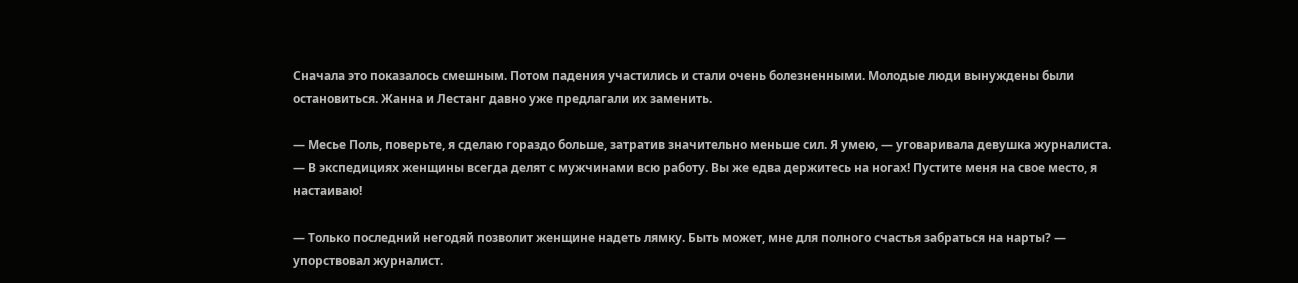Сначала это показалось смешным. Потом падения участились и стали очень болезненными. Молодые люди вынуждены были остановиться. Жанна и Лестанг давно уже предлагали их заменить.

— Месье Поль, поверьте, я сделаю гораздо больше, затратив значительно меньше сил. Я умею, — уговаривала девушка журналиста. — В экспедициях женщины всегда делят с мужчинами всю работу. Вы же едва держитесь на ногах! Пустите меня на свое место, я настаиваю!

— Только последний негодяй позволит женщине надеть лямку. Быть может, мне для полного счастья забраться на нарты? — упорствовал журналист.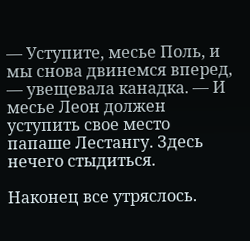— Уступите, месье Поль, и мы снова двинемся вперед, — увещевала канадка. — И месье Леон должен уступить свое место папаше Лестангу. Здесь нечего стыдиться.

Наконец все утряслось.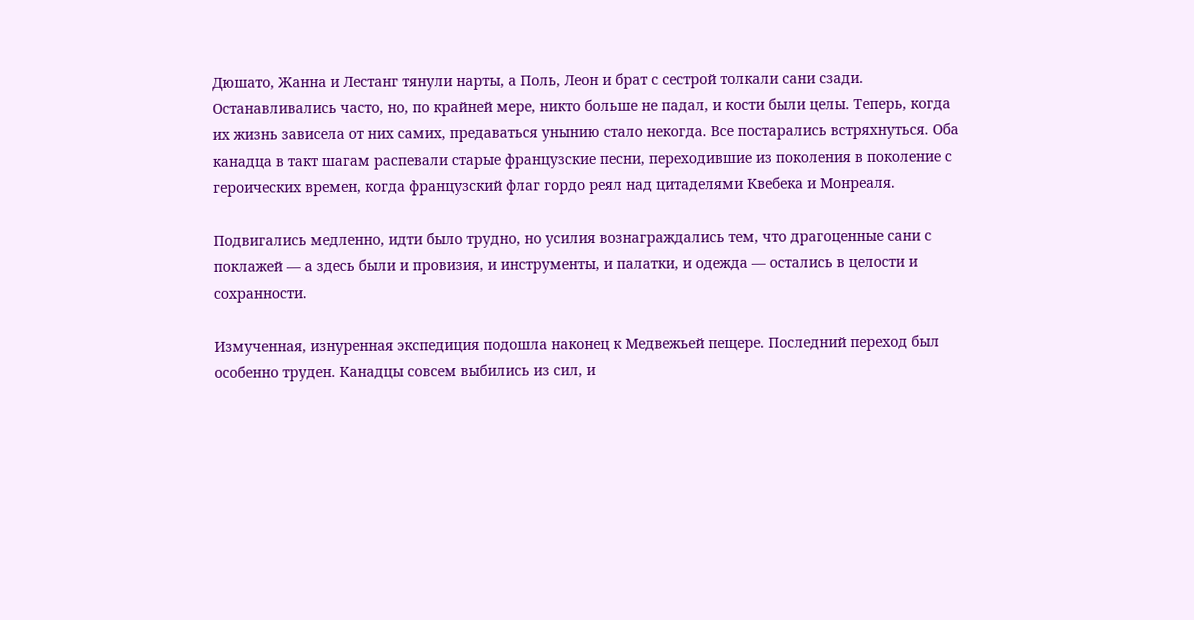Дюшато, Жанна и Лестанг тянули нарты, а Поль, Леон и брат с сестрой толкали сани сзади. Останавливались часто, но, по крайней мере, никто больше не падал, и кости были целы. Теперь, когда их жизнь зависела от них самих, предаваться унынию стало некогда. Все постарались встряхнуться. Оба канадца в такт шагам распевали старые французские песни, переходившие из поколения в поколение с героических времен, когда французский флаг гордо реял над цитаделями Квебека и Монреаля.

Подвигались медленно, идти было трудно, но усилия вознаграждались тем, что драгоценные сани с поклажей — а здесь были и провизия, и инструменты, и палатки, и одежда — остались в целости и сохранности.

Измученная, изнуренная экспедиция подошла наконец к Медвежьей пещере. Последний переход был особенно труден. Канадцы совсем выбились из сил, и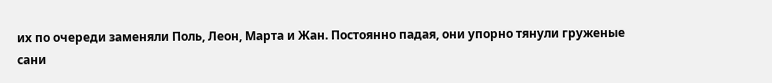их по очереди заменяли Поль, Леон, Марта и Жан. Постоянно падая, они упорно тянули груженые сани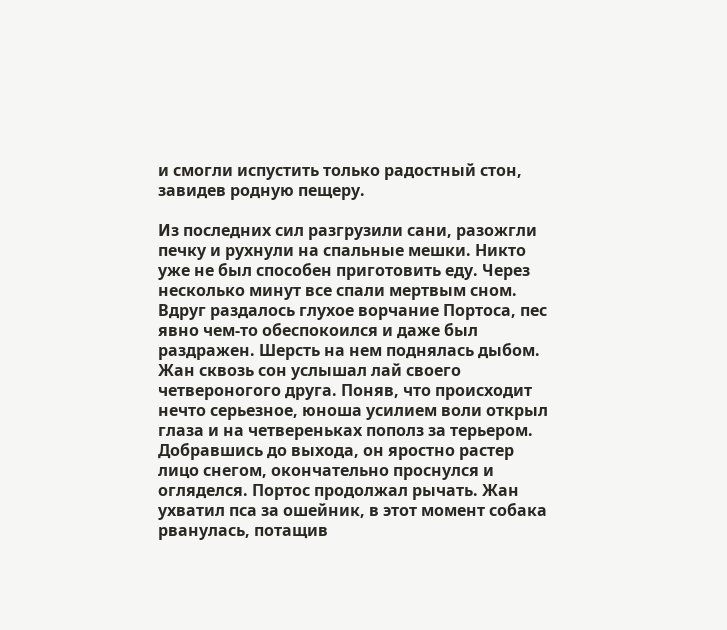и смогли испустить только радостный стон, завидев родную пещеру.

Из последних сил разгрузили сани, разожгли печку и рухнули на спальные мешки. Никто уже не был способен приготовить еду. Через несколько минут все спали мертвым сном. Вдруг раздалось глухое ворчание Портоса, пес явно чем-то обеспокоился и даже был раздражен. Шерсть на нем поднялась дыбом. Жан сквозь сон услышал лай своего четвероногого друга. Поняв, что происходит нечто серьезное, юноша усилием воли открыл глаза и на четвереньках пополз за терьером. Добравшись до выхода, он яростно растер лицо снегом, окончательно проснулся и огляделся. Портос продолжал рычать. Жан ухватил пса за ошейник, в этот момент собака рванулась, потащив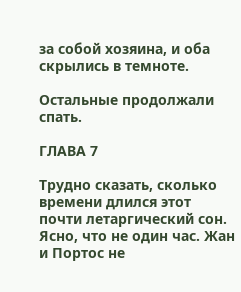за собой хозяина, и оба скрылись в темноте.

Остальные продолжали спать.

ГЛАВА 7

Трудно сказать, сколько времени длился этот почти летаргический сон. Ясно, что не один час. Жан и Портос не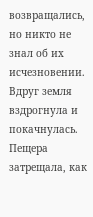возвращались, но никто не знал об их исчезновении. Вдруг земля вздрогнула и покачнулась. Пещера затрещала, как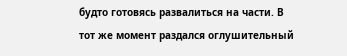будто готовясь развалиться на части. В тот же момент раздался оглушительный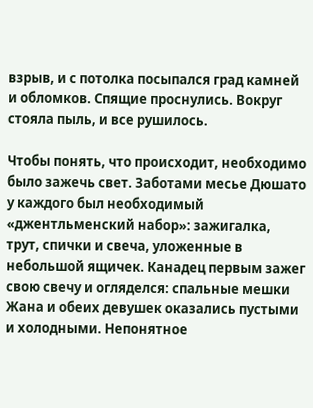взрыв, и с потолка посыпался град камней и обломков. Спящие проснулись. Вокруг стояла пыль, и все рушилось.

Чтобы понять, что происходит, необходимо было зажечь свет. Заботами месье Дюшато у каждого был необходимый «джентльменский набор»: зажигалка, трут, спички и свеча, уложенные в небольшой ящичек. Канадец первым зажег свою свечу и огляделся: спальные мешки Жана и обеих девушек оказались пустыми и холодными. Непонятное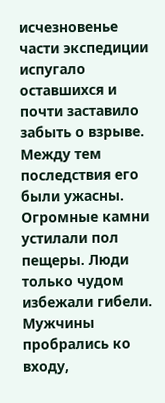исчезновенье части экспедиции испугало оставшихся и почти заставило забыть о взрыве. Между тем последствия его были ужасны. Огромные камни устилали пол пещеры. Люди только чудом избежали гибели. Мужчины пробрались ко входу,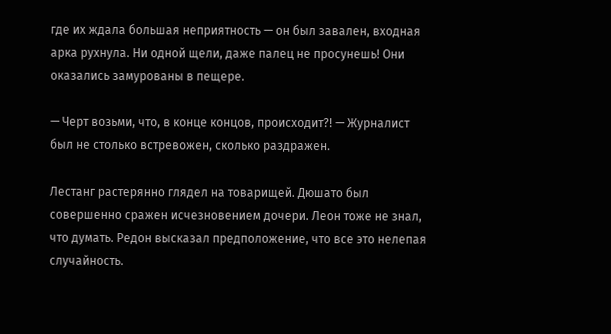где их ждала большая неприятность — он был завален, входная арка рухнула. Ни одной щели, даже палец не просунешь! Они оказались замурованы в пещере.

— Черт возьми, что, в конце концов, происходит?! — Журналист был не столько встревожен, сколько раздражен.

Лестанг растерянно глядел на товарищей. Дюшато был совершенно сражен исчезновением дочери. Леон тоже не знал, что думать. Редон высказал предположение, что все это нелепая случайность.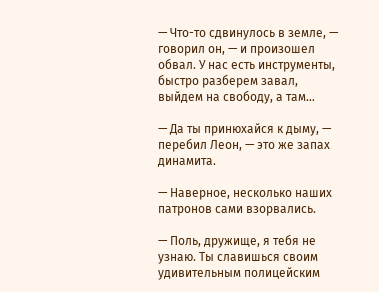— Что-то сдвинулось в земле, — говорил он, — и произошел обвал. У нас есть инструменты, быстро разберем завал, выйдем на свободу, а там…

— Да ты принюхайся к дыму, — перебил Леон, — это же запах динамита.

— Наверное, несколько наших патронов сами взорвались.

— Поль, дружище, я тебя не узнаю. Ты славишься своим удивительным полицейским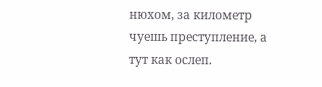нюхом, за километр чуешь преступление, а тут как ослеп.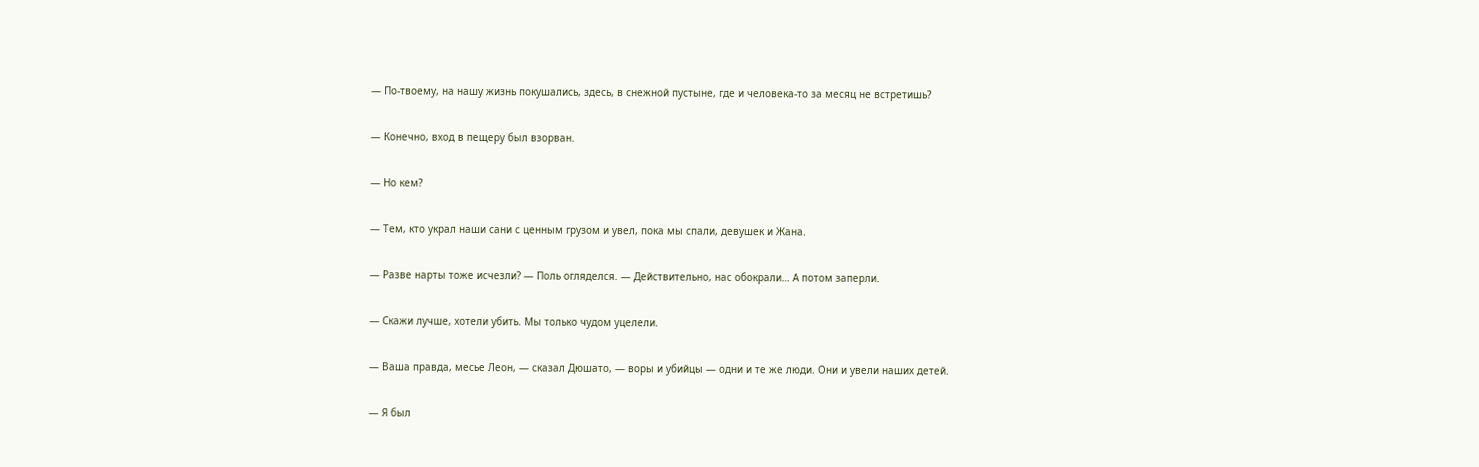— По-твоему, на нашу жизнь покушались, здесь, в снежной пустыне, где и человека-то за месяц не встретишь?

— Конечно, вход в пещеру был взорван.

— Но кем?

— Тем, кто украл наши сани с ценным грузом и увел, пока мы спали, девушек и Жана.

— Разве нарты тоже исчезли? — Поль огляделся. — Действительно, нас обокрали… А потом заперли.

— Скажи лучше, хотели убить. Мы только чудом уцелели.

— Ваша правда, месье Леон, — сказал Дюшато, — воры и убийцы — одни и те же люди. Они и увели наших детей.

— Я был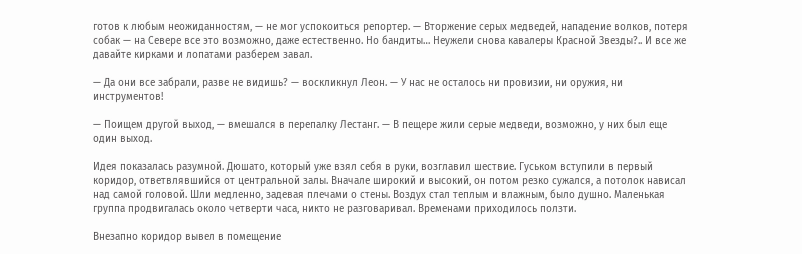готов к любым неожиданностям, — не мог успокоиться репортер. — Вторжение серых медведей, нападение волков, потеря собак — на Севере все это возможно, даже естественно. Но бандиты… Неужели снова кавалеры Красной Звезды?.. И все же давайте кирками и лопатами разберем завал.

— Да они все забрали, разве не видишь? — воскликнул Леон. — У нас не осталось ни провизии, ни оружия, ни инструментов!

— Поищем другой выход, — вмешался в перепалку Лестанг. — В пещере жили серые медведи, возможно, у них был еще один выход.

Идея показалась разумной. Дюшато, который уже взял себя в руки, возглавил шествие. Гуськом вступили в первый коридор, ответвлявшийся от центральной залы. Вначале широкий и высокий, он потом резко сужался, а потолок нависал над самой головой. Шли медленно, задевая плечами о стены. Воздух стал теплым и влажным, было душно. Маленькая группа продвигалась около четверти часа, никто не разговаривал. Временами приходилось ползти.

Внезапно коридор вывел в помещение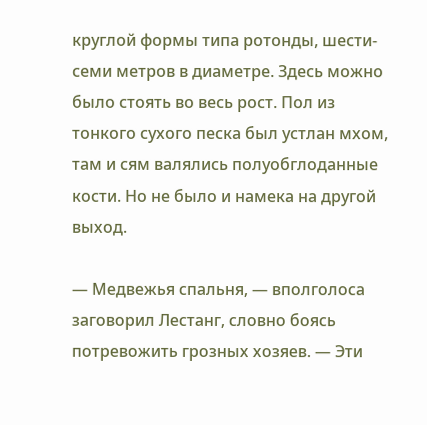круглой формы типа ротонды, шести-семи метров в диаметре. Здесь можно было стоять во весь рост. Пол из тонкого сухого песка был устлан мхом, там и сям валялись полуобглоданные кости. Но не было и намека на другой выход.

— Медвежья спальня, — вполголоса заговорил Лестанг, словно боясь потревожить грозных хозяев. — Эти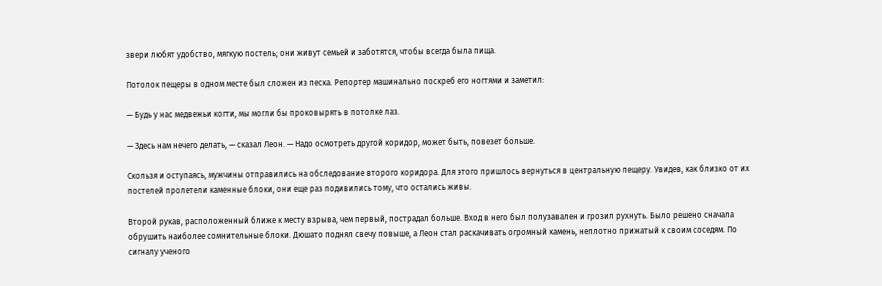звери любят удобство, мягкую постель; они живут семьей и заботятся, чтобы всегда была пища.

Потолок пещеры в одном месте был сложен из песка. Репортер машинально поскреб его ногтями и заметил:

— Будь у нас медвежьи когти, мы могли бы проковырять в потолке лаз.

— Здесь нам нечего делать, — сказал Леон. — Надо осмотреть другой коридор, может быть, повезет больше.

Скользя и оступаясь, мужчины отправились на обследование второго коридора. Для этого пришлось вернуться в центральную пещеру. Увидев, как близко от их постелей пролетели каменные блоки, они еще раз подивились тому, что остались живы.

Второй рукав, расположенный ближе к месту взрыва, чем первый, пострадал больше. Вход в него был полузавален и грозил рухнуть. Было решено сначала обрушить наиболее сомнительные блоки. Дюшато поднял свечу повыше, а Леон стал раскачивать огромный камень, неплотно прижатый к своим соседям. По сигналу ученого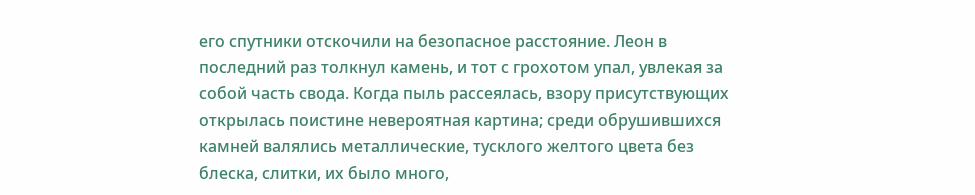его спутники отскочили на безопасное расстояние. Леон в последний раз толкнул камень, и тот с грохотом упал, увлекая за собой часть свода. Когда пыль рассеялась, взору присутствующих открылась поистине невероятная картина; среди обрушившихся камней валялись металлические, тусклого желтого цвета без блеска, слитки, их было много,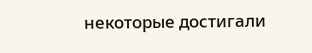некоторые достигали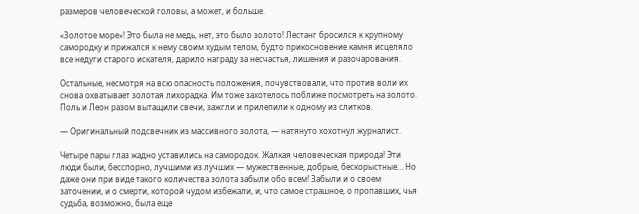размеров человеческой головы, а может, и больше.

«Золотое море»! Это была не медь, нет, это было золото! Лестанг бросился к крупному самородку и прижался к нему своим худым телом, будто прикосновение камня исцеляло все недуги старого искателя, дарило награду за несчастья, лишения и разочарования.

Остальные, несмотря на всю опасность положения, почувствовали, что против воли их снова охватывает золотая лихорадка. Им тоже захотелось поближе посмотреть на золото. Поль и Леон разом вытащили свечи, зажгли и прилепили к одному из слитков.

— Оригинальный подсвечник из массивного золота, — натянуто хохотнул журналист.

Четыре пары глаз жадно уставились на самородок. Жалкая человеческая природа! Эти люди были, бесспорно, лучшими из лучших — мужественные, добрые, бескорыстные… Но даже они при виде такого количества золота забыли обо всем! Забыли и о своем заточении, и о смерти, которой чудом избежали, и, что самое страшное, о пропавших, чья судьба, возможно, была еще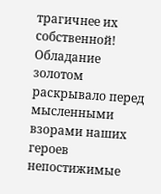трагичнее их собственной! Обладание золотом раскрывало перед мысленными взорами наших героев непостижимые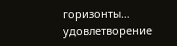горизонты… удовлетворение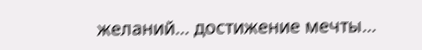желаний… достижение мечты…